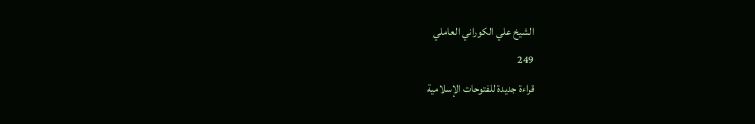الشيخ علي الكوراني العاملي
249
قراءة جديدة للفتوحات الإسلامية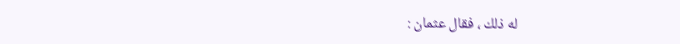له ذلك ، فقال عثمان :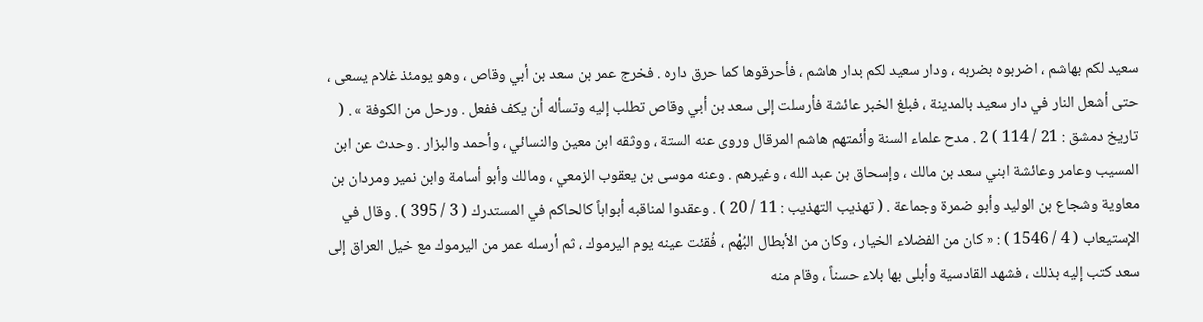سعيد لكم بهاشم ، اضربوه بضربه ، ودار سعيد لكم بدار هاشم ، فأحرقوها كما حرق داره . فخرج عمر بن سعد بن أبي وقاص ، وهو يومئذ غلام يسعى ، حتى أشعل النار في دار سعيد بالمدينة ، فبلغ الخبر عائشة فأرسلت إلى سعد بن أبي وقاص تطلب إليه وتسأله أن يكف ففعل . ورحل من الكوفة » . ( تاريخ دمشق : 21 / 114 ) 2 . مدح علماء السنة وأئمتهم هاشم المرقال وروى عنه الستة ، ووثقه ابن معين والنسائي ، وأحمد والبزار . وحدث عن ابن المسيب وعامر وعائشة ابني سعد بن مالك ، وإسحاق بن عبد الله ، وغيرهم . وعنه موسى بن يعقوب الزمعي ، ومالك وأبو أسامة وابن نمير ومردان بن معاوية وشجاع بن الوليد وأبو ضمرة وجماعة . ( تهذيب التهذيب : 11 / 20 ) . وعقدوا لمناقبه أبواباً كالحاكم في المستدرك ( 3 / 395 ) . وقال في الإستيعاب ( 4 / 1546 ) : « كان من الفضلاء الخيار ، وكان من الأبطال البُهْم ، فُقئت عينه يوم اليرموك ، ثم أرسله عمر من اليرموك مع خيل العراق إلى سعد كتب إليه بذلك ، فشهد القادسية وأبلى بها بلاء حسناً ، وقام منه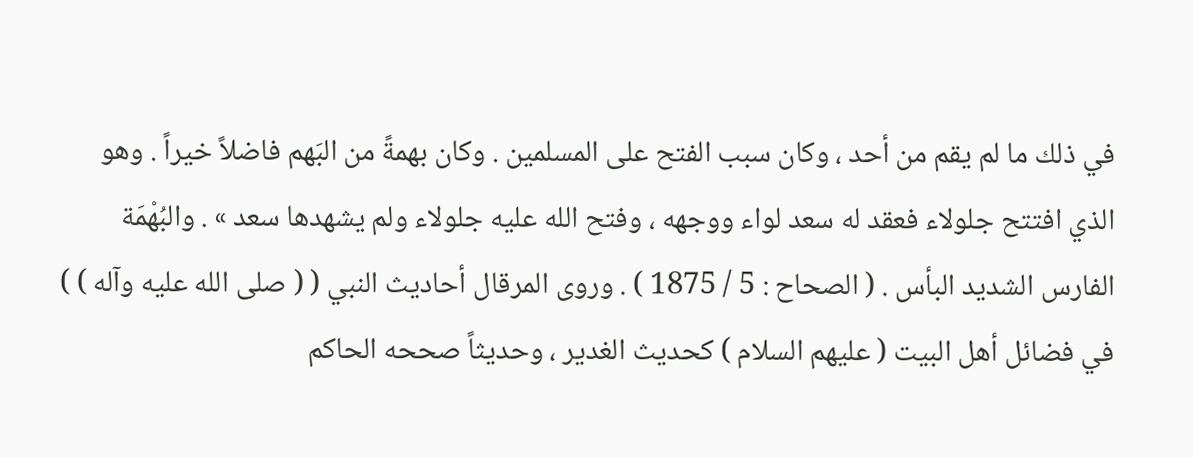في ذلك ما لم يقم من أحد ، وكان سبب الفتح على المسلمين . وكان بهمةً من البَهم فاضلاً خيراً . وهو الذي افتتح جلولاء فعقد له سعد لواء ووجهه ، وفتح الله عليه جلولاء ولم يشهدها سعد » . والبُهْمَة الفارس الشديد البأس . ( الصحاح : 5 / 1875 ) . وروى المرقال أحاديث النبي ( ( صلى الله عليه وآله ) ) في فضائل أهل البيت ( عليهم السلام ) كحديث الغدير ، وحديثاً صححه الحاكم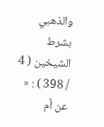والذهبي بشرط الشيخين ( 4 / 398 ) : « عن أم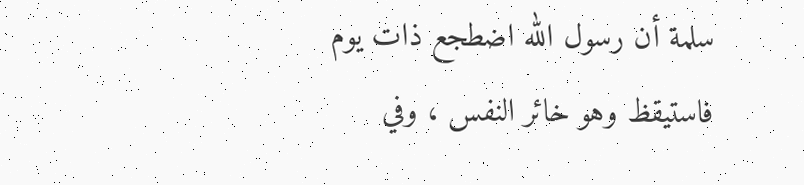سلمة أن رسول الله اضطجع ذات يوم فاستيقظ وهو خائر النفس ، وفي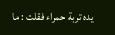يده تربة حمراء فقلت : ما